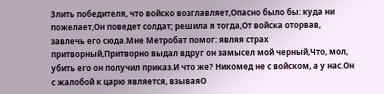Злить победителя, что войско возглавляет,Опасно было бы: куда ни пожелает,Он поведет солдат; решила я тогда,От войска оторвав, завлечь его сюда.Мне Метробат помог: являя страх притворный,Притворно выдал вдруг он замысел мой черный,Что, мол, убить его он получил приказ.И что же? Никомед не с войском, а у нас.Он с жалобой к царю является, взываяО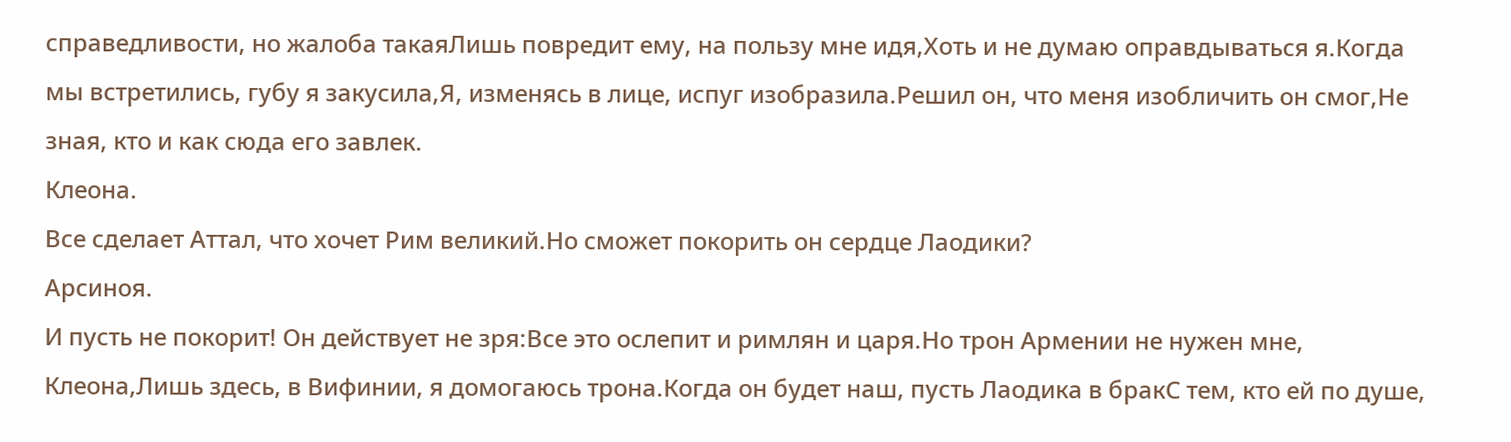справедливости, но жалоба такаяЛишь повредит ему, на пользу мне идя,Хоть и не думаю оправдываться я.Когда мы встретились, губу я закусила,Я, изменясь в лице, испуг изобразила.Решил он, что меня изобличить он смог,Не зная, кто и как сюда его завлек.
Клеона.
Все сделает Аттал, что хочет Рим великий.Но сможет покорить он сердце Лаодики?
Арсиноя.
И пусть не покорит! Он действует не зря:Все это ослепит и римлян и царя.Но трон Армении не нужен мне, Клеона,Лишь здесь, в Вифинии, я домогаюсь трона.Когда он будет наш, пусть Лаодика в бракС тем, кто ей по душе,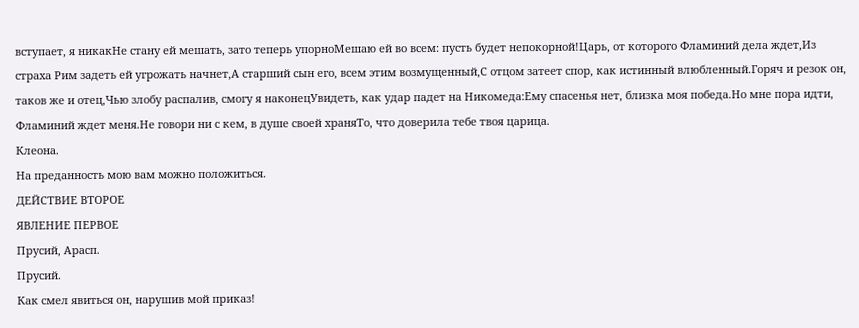вступает, я никакНе стану ей мешать, зато теперь упорноМешаю ей во всем: пусть будет непокорной!Царь, от которого Фламиний дела ждет,Из страха Рим задеть ей угрожать начнет,А старший сын его, всем этим возмущенный,С отцом затеет спор, как истинный влюбленный.Горяч и резок он, таков же и отец,Чью злобу распалив, смогу я наконецУвидеть, как удар падет на Никомеда:Ему спасенья нет, близка моя победа.Но мне пора идти, Фламиний ждет меня.Не говори ни с кем, в душе своей храняТо, что доверила тебе твоя царица.
Клеона.
На преданность мою вам можно положиться.
ДЕЙСТВИЕ ВТОРОЕ
ЯВЛЕНИЕ ПЕРВОЕ
Прусий, Арасп.
Прусий.
Как смел явиться он, нарушив мой приказ!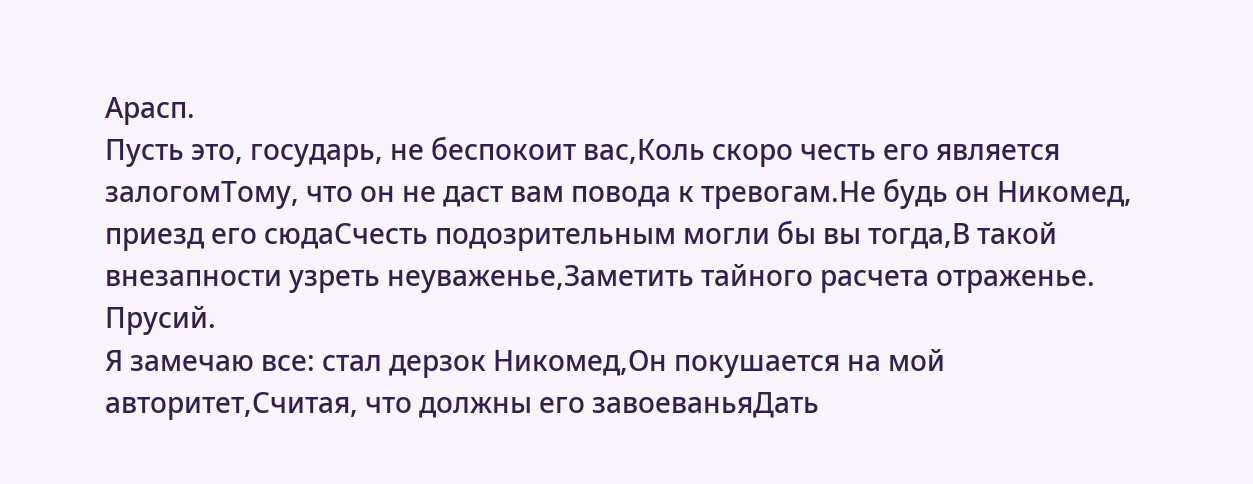Арасп.
Пусть это, государь, не беспокоит вас,Коль скоро честь его является залогомТому, что он не даст вам повода к тревогам.Не будь он Никомед, приезд его сюдаСчесть подозрительным могли бы вы тогда,В такой внезапности узреть неуваженье,Заметить тайного расчета отраженье.
Прусий.
Я замечаю все: стал дерзок Никомед,Он покушается на мой авторитет,Считая, что должны его завоеваньяДать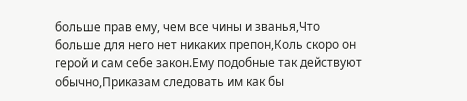больше прав ему, чем все чины и званья,Что больше для него нет никаких препон,Коль скоро он герой и сам себе закон.Ему подобные так действуют обычно,Приказам следовать им как бы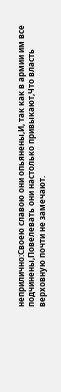неприлично:Своею славою они опьянены,И, так как в армии им все подчинены,Повелевать они настолько привыкают,Что власть верховную почти не замечают.